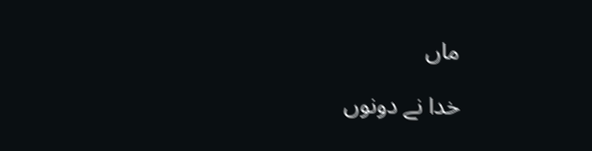ماں

خدا نے دونوں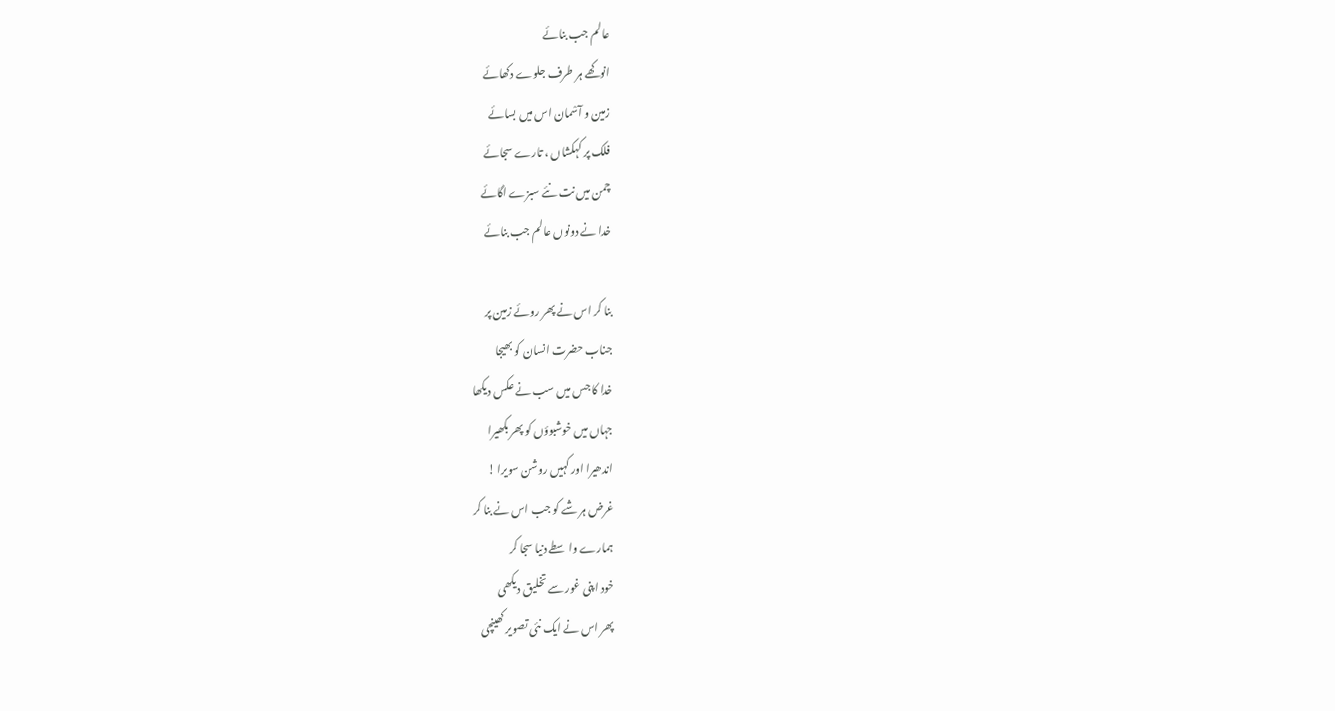عالم جب بنائے
انوکھے ہر طرف جلوے دکھائے
زمین و آسْمان اس میں بسائے
فلک پر کہکشاں ، تارے سجائے
چمن میں نت نئے سبزے اگائے
خدا نے دونوں عالم جب بنائے

بنا کر اس نے پھر روئے زمین پر
جناب حضرت انسان کو بھیجا
خدا کا جس میں سب نے عکس دیکھا
جہاں میں خوشبوؤں کو پھر بکھیرا
اندھیرا اور کہیں روشن سویرا !
غرض ہر شے کو جب اس نے بنا کر
ہمارے واسطے دنیا سجا کر
خود اپنی غور سے تخلیق دیکھی
پھر اس نے ایک نئی تصویر کھینچی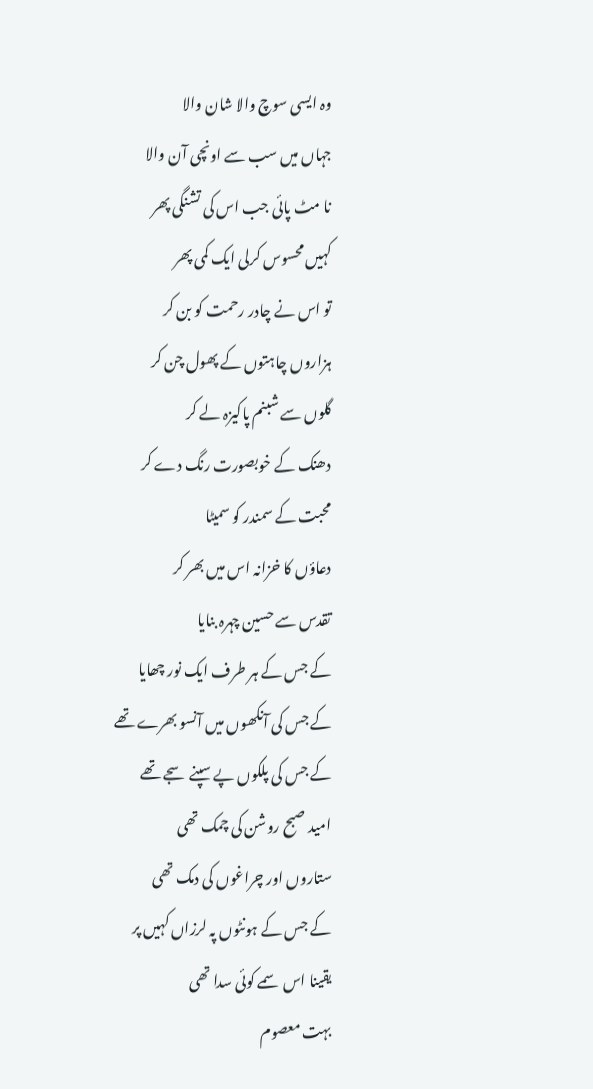وہ ایسی سوچ والا شان والا
جہاں میں سب سے اونچی آن والا
نا مٹ پائی جب اس کی تشنگی پھر
کہیں محسوس کرلی ایک کمی پھر
تو اس نے چادر رحمت کو بن کر
ہزاروں چاہتوں کے پھول چن کر
گلوں سے شبنم پاکیزہ لے کر
دھنک کے خوبصورت رنگ دے کر
محبت کے سمندر کو سمیٹا
دعاؤں کا خزانہ اس میں بھر کر
تقدس سے حسین چہرہ بنایا
کے جس کے ہر طرف ایک نور چھایا
کے جس کی آنکھوں میں آنسو بھرے تھے
کے جس کی پلکوں پے سپنے سجے تھے
امید صبح روشن کی چمک تھی
ستاروں اور چراغوں کی دمک تھی
کے جس کے ہونٹوں پہ لرزاں کہیں پر
یقینا اس سمے کوئی سدا تھی
بہت معصوم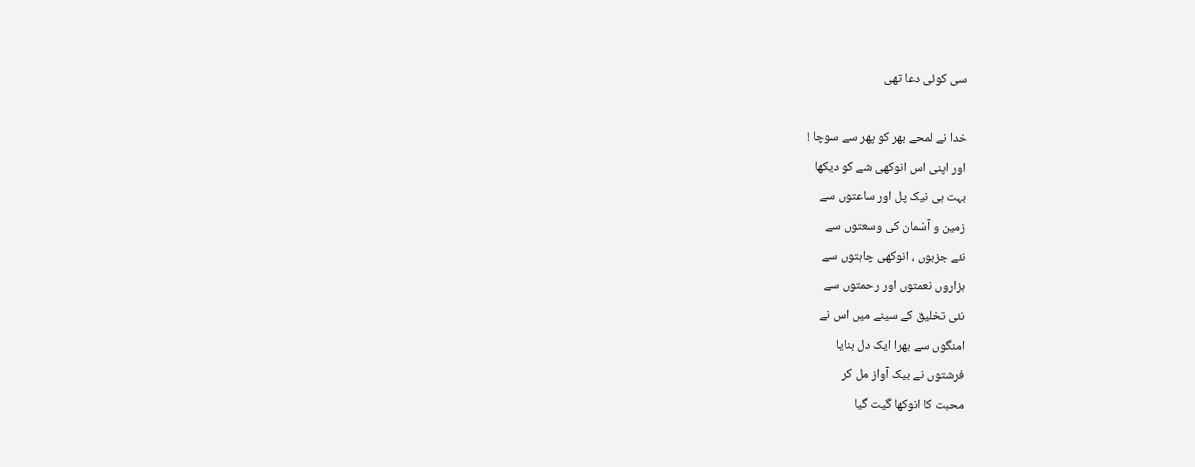سی کوئی دعا تھی

خدا نے لمحے بھر کو پھر سے سوچا !
اور اپنی اس انوکھی شے کو دیکھا
بہت ہی نیک پل اور ساعتوں سے
زمین و آسْمان کی وسعتوں سے
نئے جزبوں ، انوکھی چاہتوں سے
ہزاروں نعمتوں اور رحمتوں سے
نئی تخلیق کے سینے میں اس نے
امنگوں سے بھرا ایک دل بنایا
فرشتوں نے بیک آواز مل کر
محبت کا انوکھا گیت گیا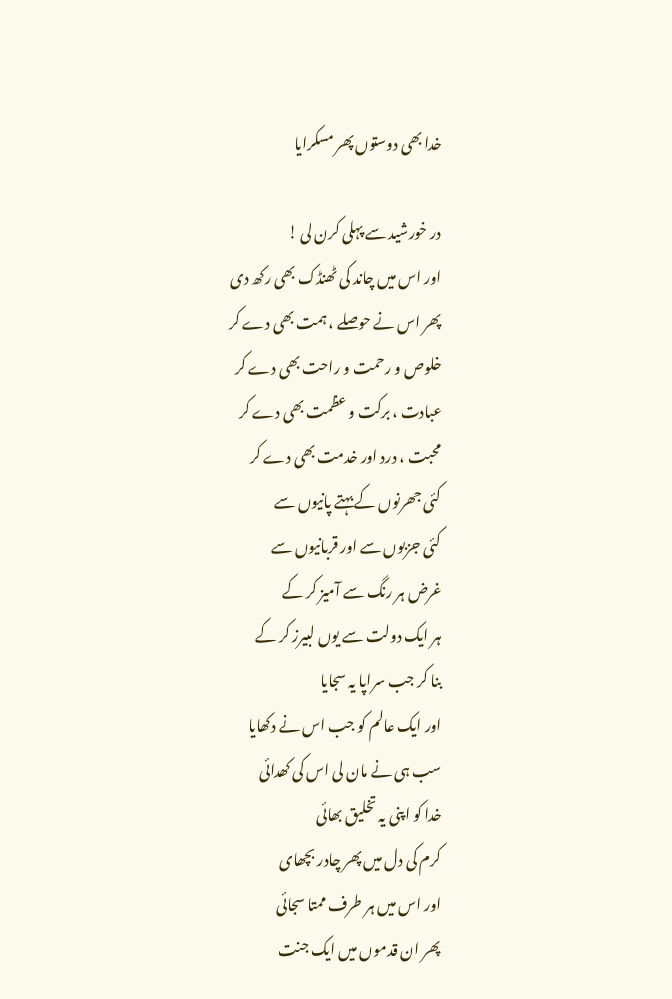خدا بھی دوستوں پھر مسکرایا

در خورشید سے پہلی کرن لی !
اور اس میں چاند کی ٹھنڈک بھی رکھ دی
پھر اس نے حوصلے ، ہمت بھی دے کر
خلوص و رحمت و راحت بھی دے کر
عبادت ، برکت و عظمت بھی دے کر
محبت ، درد اور خدمت بھی دے کر
کئی جھرنوں کے بہتے پانیوں سے
کئی جزبوں سے اور قربانیوں سے
غرض ہر رنگ سے آمیز کر کے
ہر ایک دولت سے یوں لبیرز کر کے
بنا کر جب سراپا یہ سجایا
اور ایک عالم کو جب اس نے دکھایا
سب ہی نے مان لی اس کی کھدائی
خدا کو اپنی یہ تخلیق بھائی
کرم کی دل میں پھر چادر بچھای
اور اس میں ہر طرف ممتا سجائی
پھر ان قدموں میں ایک جنت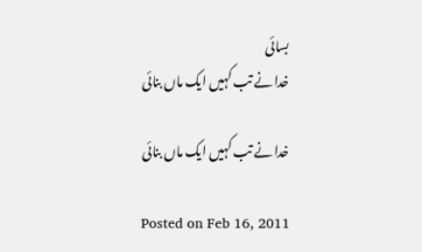بسائی
خدا نے تب کہیں ایک ماں بنائی

خدا نے تب کہیں ایک ماں بنائی

Posted on Feb 16, 2011